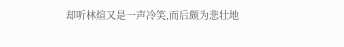却听林煊又是一声冷笑,而后颇为悲壮地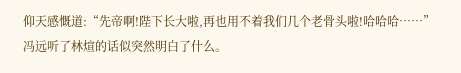仰天感慨道:“先帝啊!陛下长大啦,再也用不着我们几个老骨头啦!哈哈哈……”
冯远听了林煊的话似突然明白了什么。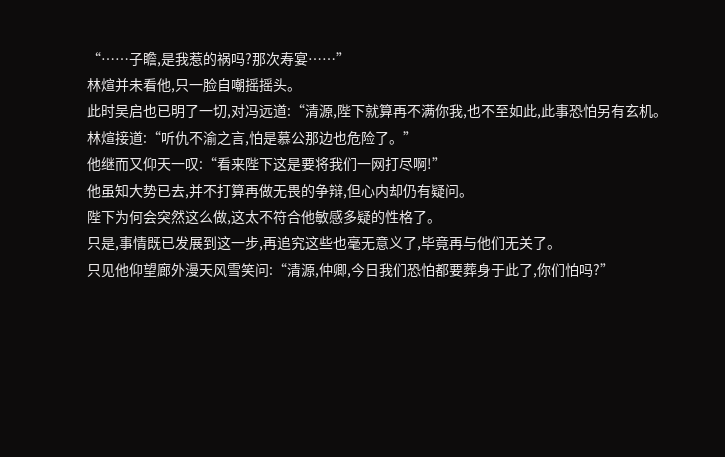“……子瞻,是我惹的祸吗?那次寿宴……”
林煊并未看他,只一脸自嘲摇摇头。
此时吴启也已明了一切,对冯远道:“清源,陛下就算再不满你我,也不至如此,此事恐怕另有玄机。
林煊接道:“听仇不渝之言,怕是慕公那边也危险了。”
他继而又仰天一叹:“看来陛下这是要将我们一网打尽啊!”
他虽知大势已去,并不打算再做无畏的争辩,但心内却仍有疑问。
陛下为何会突然这么做,这太不符合他敏感多疑的性格了。
只是,事情既已发展到这一步,再追究这些也毫无意义了,毕竟再与他们无关了。
只见他仰望廊外漫天风雪笑问:“清源,仲卿,今日我们恐怕都要葬身于此了,你们怕吗?”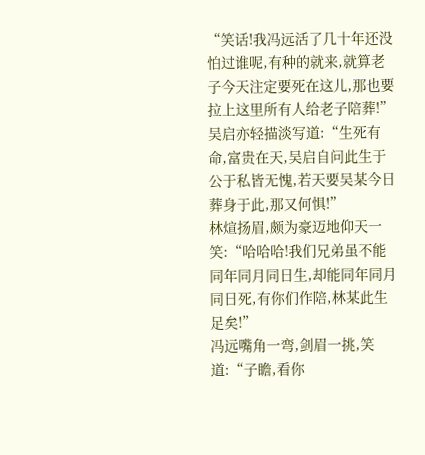“笑话!我冯远活了几十年还没怕过谁呢,有种的就来,就算老子今天注定要死在这儿,那也要拉上这里所有人给老子陪葬!”
吴启亦轻描淡写道:“生死有命,富贵在天,吴启自问此生于公于私皆无愧,若天要吴某今日葬身于此,那又何惧!”
林煊扬眉,颇为豪迈地仰天一笑:“哈哈哈!我们兄弟虽不能同年同月同日生,却能同年同月同日死,有你们作陪,林某此生足矣!”
冯远嘴角一弯,剑眉一挑,笑道:“子瞻,看你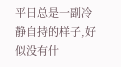平日总是一副冷静自持的样子,好似没有什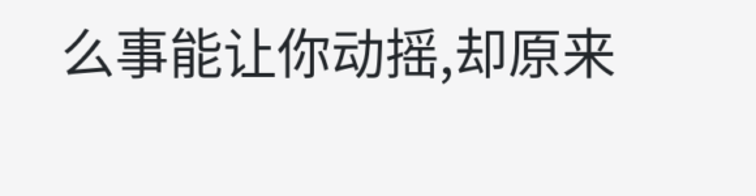么事能让你动摇,却原来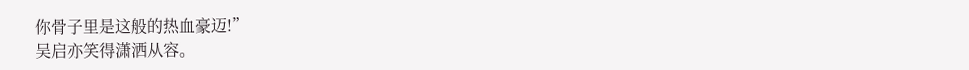你骨子里是这般的热血豪迈!”
吴启亦笑得潇洒从容。